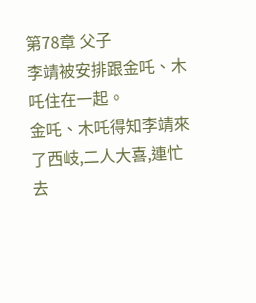第78章 父子
李靖被安排跟金吒、木吒住在一起。
金吒、木吒得知李靖來了西岐,二人大喜,連忙去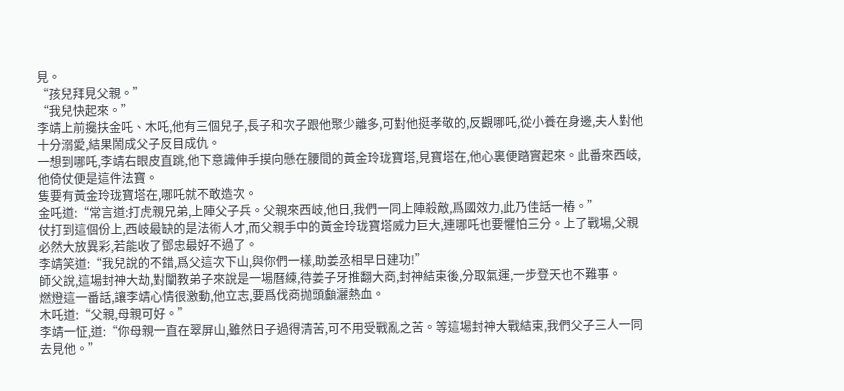見。
“孩兒拜見父親。”
“我兒快起來。”
李靖上前攙扶金吒、木吒,他有三個兒子,長子和次子跟他聚少離多,可對他挺孝敬的,反觀哪吒,從小養在身邊,夫人對他十分溺愛,結果鬧成父子反目成仇。
一想到哪吒,李靖右眼皮直跳,他下意識伸手摸向懸在腰間的黃金玲珑寶塔,見寶塔在,他心裏便踏實起來。此番來西岐,他倚仗便是這件法寶。
隻要有黃金玲珑寶塔在,哪吒就不敢造次。
金吒道:“常言道:打虎親兄弟,上陣父子兵。父親來西岐,他日,我們一同上陣殺敵,爲國效力,此乃佳話一樁。”
仗打到這個份上,西岐最缺的是法術人才,而父親手中的黃金玲珑寶塔威力巨大,連哪吒也要懼怕三分。上了戰場,父親必然大放異彩,若能收了鄧忠最好不過了。
李靖笑道:“我兒說的不錯,爲父這次下山,與你們一樣,助姜丞相早日建功!”
師父說,這場封神大劫,對闡教弟子來說是一場曆練,待姜子牙推翻大商,封神結束後,分取氣運,一步登天也不難事。
燃燈這一番話,讓李靖心情很激動,他立志,要爲伐商抛頭顱灑熱血。
木吒道:“父親,母親可好。”
李靖一怔,道:“你母親一直在翠屏山,雖然日子過得清苦,可不用受戰亂之苦。等這場封神大戰結束,我們父子三人一同去見他。”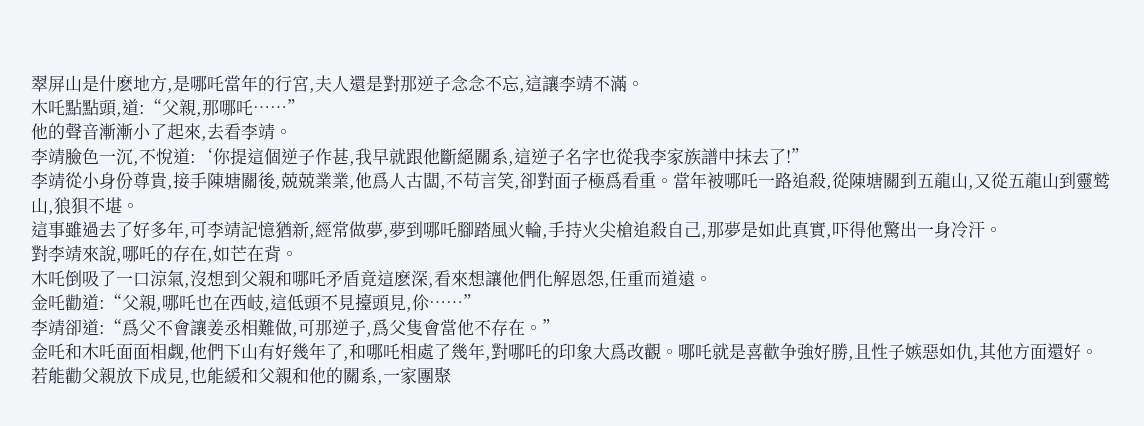翠屏山是什麽地方,是哪吒當年的行宮,夫人還是對那逆子念念不忘,這讓李靖不滿。
木吒點點頭,道:“父親,那哪吒……”
他的聲音漸漸小了起來,去看李靖。
李靖臉色一沉,不悅道:‘你提這個逆子作甚,我早就跟他斷絕關系,這逆子名字也從我李家族譜中抹去了!”
李靖從小身份尊貴,接手陳塘關後,兢兢業業,他爲人古闆,不苟言笑,卻對面子極爲看重。當年被哪吒一路追殺,從陳塘關到五龍山,又從五龍山到靈鹫山,狼狽不堪。
這事雖過去了好多年,可李靖記憶猶新,經常做夢,夢到哪吒腳踏風火輪,手持火尖槍追殺自己,那夢是如此真實,吓得他驚出一身冷汗。
對李靖來說,哪吒的存在,如芒在背。
木吒倒吸了一口涼氣,沒想到父親和哪吒矛盾竟這麽深,看來想讓他們化解恩怨,任重而道遠。
金吒勸道:“父親,哪吒也在西岐,這低頭不見擡頭見,伱……”
李靖卻道:“爲父不會讓姜丞相難做,可那逆子,爲父隻會當他不存在。”
金吒和木吒面面相觑,他們下山有好幾年了,和哪吒相處了幾年,對哪吒的印象大爲改觀。哪吒就是喜歡争強好勝,且性子嫉惡如仇,其他方面還好。
若能勸父親放下成見,也能緩和父親和他的關系,一家團聚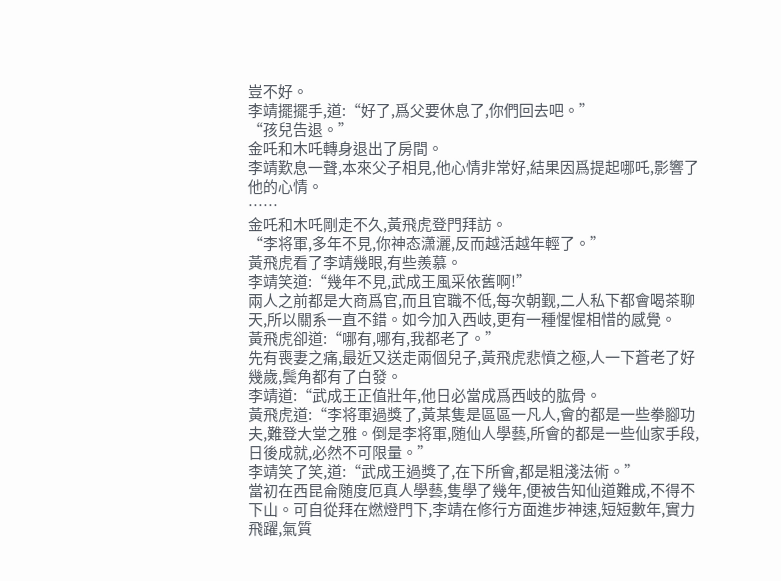豈不好。
李靖擺擺手,道:“好了,爲父要休息了,你們回去吧。”
“孩兒告退。”
金吒和木吒轉身退出了房間。
李靖歎息一聲,本來父子相見,他心情非常好,結果因爲提起哪吒,影響了他的心情。
……
金吒和木吒剛走不久,黃飛虎登門拜訪。
“李将軍,多年不見,你神态潇灑,反而越活越年輕了。”
黃飛虎看了李靖幾眼,有些羨慕。
李靖笑道:“幾年不見,武成王風采依舊啊!”
兩人之前都是大商爲官,而且官職不低,每次朝觐,二人私下都會喝茶聊天,所以關系一直不錯。如今加入西岐,更有一種惺惺相惜的感覺。
黃飛虎卻道:“哪有,哪有,我都老了。”
先有喪妻之痛,最近又送走兩個兒子,黃飛虎悲憤之極,人一下蒼老了好幾歲,鬓角都有了白發。
李靖道:“武成王正值壯年,他日必當成爲西岐的肱骨。
黃飛虎道:“李将軍過獎了,黃某隻是區區一凡人,會的都是一些拳腳功夫,難登大堂之雅。倒是李将軍,随仙人學藝,所會的都是一些仙家手段,日後成就,必然不可限量。”
李靖笑了笑,道:“武成王過獎了,在下所會,都是粗淺法術。”
當初在西昆侖随度厄真人學藝,隻學了幾年,便被告知仙道難成,不得不下山。可自從拜在燃燈門下,李靖在修行方面進步神速,短短數年,實力飛躍,氣質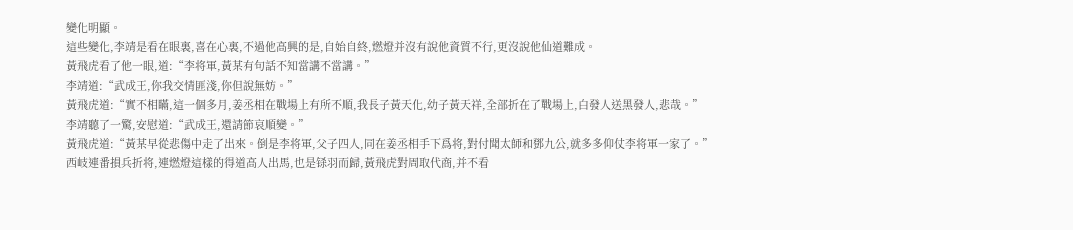變化明顯。
這些變化,李靖是看在眼裏,喜在心裏,不過他高興的是,自始自終,燃燈并沒有說他資質不行,更沒說他仙道難成。
黃飛虎看了他一眼,道:“李将軍,黃某有句話不知當講不當講。”
李靖道:“武成王,你我交情匪淺,你但說無妨。”
黃飛虎道:“實不相瞞,這一個多月,姜丞相在戰場上有所不順,我長子黃天化,幼子黃天祥,全部折在了戰場上,白發人送黑發人,悲哉。”
李靖聽了一驚,安慰道:“武成王,還請節哀順變。”
黃飛虎道:“黃某早從悲傷中走了出來。倒是李将軍,父子四人,同在姜丞相手下爲将,對付聞太師和鄧九公,就多多仰仗李将軍一家了。”
西岐連番損兵折将,連燃燈這樣的得道高人出馬,也是铩羽而歸,黃飛虎對周取代商,并不看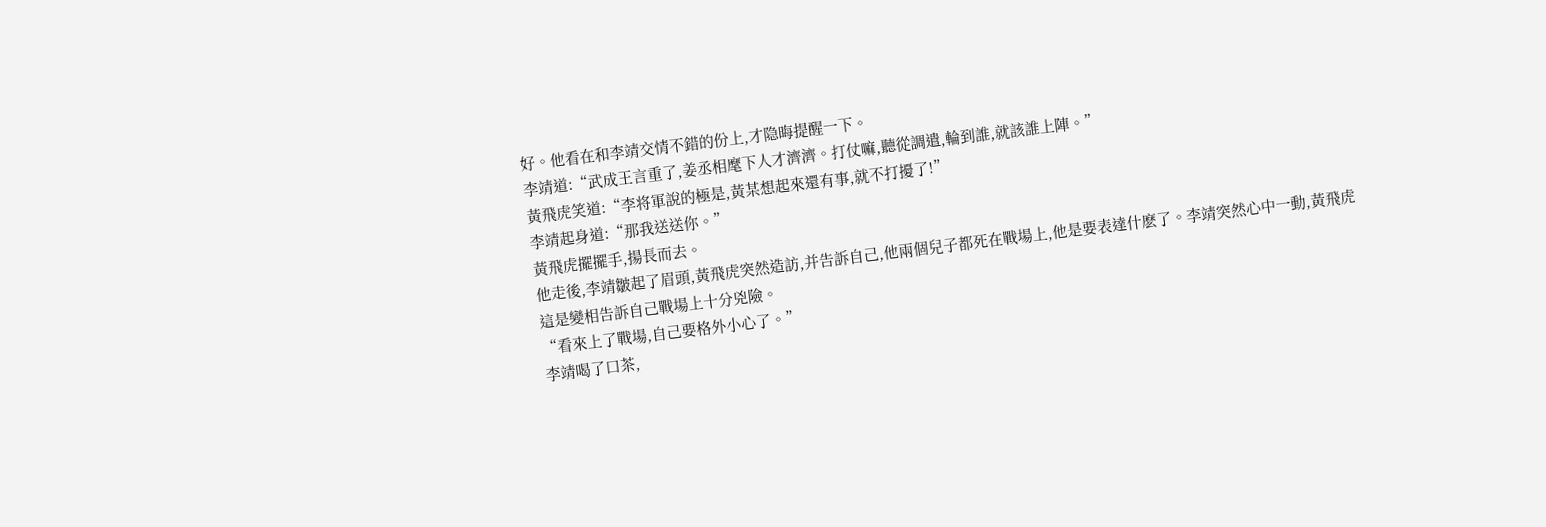好。他看在和李靖交情不錯的份上,才隐晦提醒一下。
李靖道:“武成王言重了,姜丞相麾下人才濟濟。打仗嘛,聽從調遣,輪到誰,就該誰上陣。”
黃飛虎笑道:“李将軍說的極是,黃某想起來還有事,就不打擾了!”
李靖起身道:“那我送送你。”
黃飛虎擺擺手,揚長而去。
他走後,李靖皺起了眉頭,黃飛虎突然造訪,并告訴自己,他兩個兒子都死在戰場上,他是要表達什麽了。李靖突然心中一動,黃飛虎這是變相告訴自己戰場上十分兇險。
“看來上了戰場,自己要格外小心了。”
李靖喝了口茶,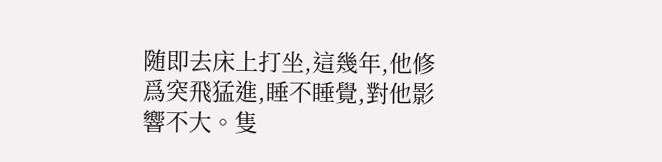随即去床上打坐,這幾年,他修爲突飛猛進,睡不睡覺,對他影響不大。隻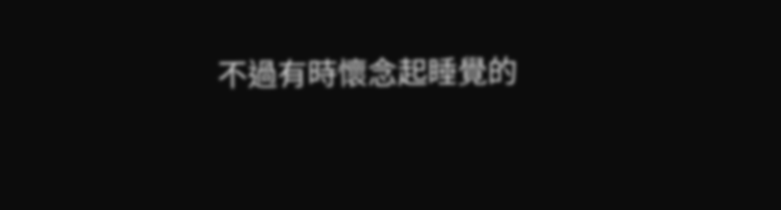不過有時懷念起睡覺的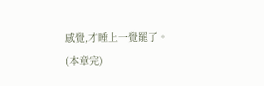感覺,才睡上一覺罷了。
(本章完)